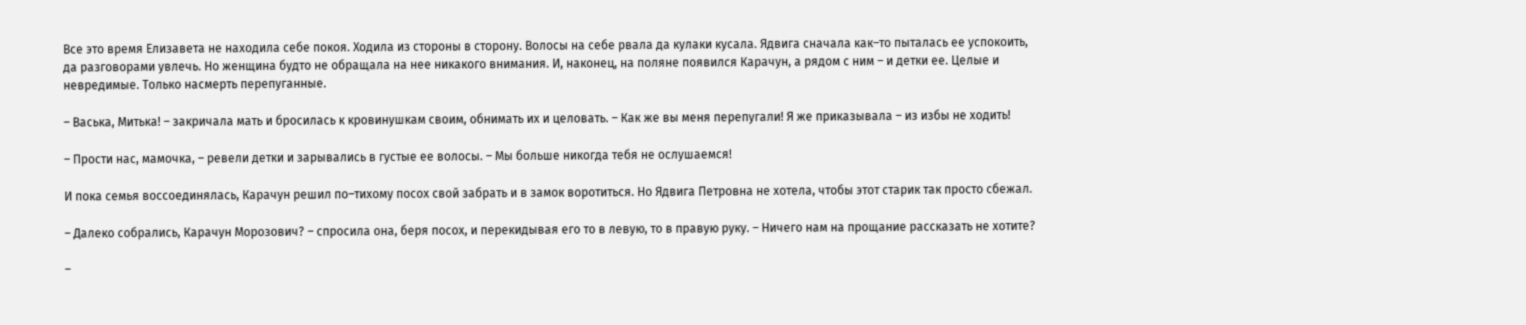Все это время Елизавета не находила себе покоя. Ходила из стороны в сторону. Волосы на себе рвала да кулаки кусала. Ядвига сначала как–то пыталась ее успокоить, да разговорами увлечь. Но женщина будто не обращала на нее никакого внимания. И, наконец, на поляне появился Карачун, а рядом с ним – и детки ее. Целые и невредимые. Только насмерть перепуганные.

– Васька, Митька! – закричала мать и бросилась к кровинушкам своим, обнимать их и целовать. – Как же вы меня перепугали! Я же приказывала – из избы не ходить!

– Прости нас, мамочка, – ревели детки и зарывались в густые ее волосы. – Мы больше никогда тебя не ослушаемся!

И пока семья воссоединялась, Карачун решил по–тихому посох свой забрать и в замок воротиться. Но Ядвига Петровна не хотела, чтобы этот старик так просто сбежал.

– Далеко собрались, Карачун Морозович? – спросила она, беря посох, и перекидывая его то в левую, то в правую руку. – Ничего нам на прощание рассказать не хотите?

–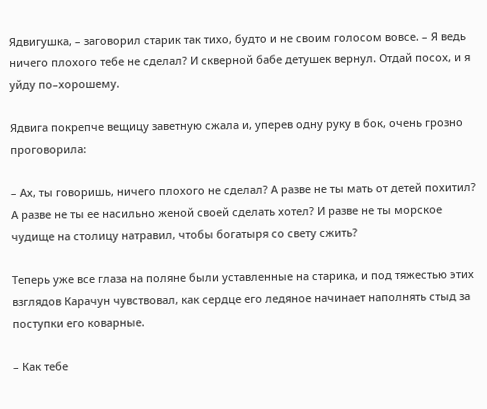Ядвигушка, – заговорил старик так тихо, будто и не своим голосом вовсе. – Я ведь ничего плохого тебе не сделал? И скверной бабе детушек вернул. Отдай посох, и я уйду по–хорошему.

Ядвига покрепче вещицу заветную сжала и, уперев одну руку в бок, очень грозно проговорила:

– Ах, ты говоришь, ничего плохого не сделал? А разве не ты мать от детей похитил? А разве не ты ее насильно женой своей сделать хотел? И разве не ты морское чудище на столицу натравил, чтобы богатыря со свету сжить?

Теперь уже все глаза на поляне были уставленные на старика, и под тяжестью этих взглядов Карачун чувствовал, как сердце его ледяное начинает наполнять стыд за поступки его коварные.

– Как тебе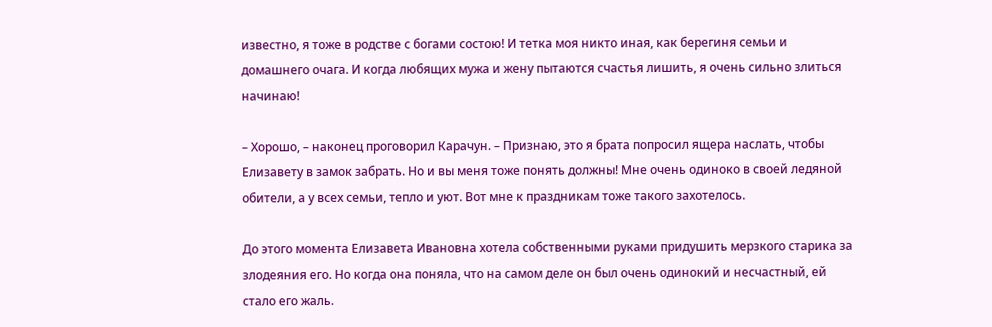известно, я тоже в родстве с богами состою! И тетка моя никто иная, как берегиня семьи и домашнего очага. И когда любящих мужа и жену пытаются счастья лишить, я очень сильно злиться начинаю!

– Хорошо, – наконец проговорил Карачун. – Признаю, это я брата попросил ящера наслать, чтобы Елизавету в замок забрать. Но и вы меня тоже понять должны! Мне очень одиноко в своей ледяной обители, а у всех семьи, тепло и уют. Вот мне к праздникам тоже такого захотелось.

До этого момента Елизавета Ивановна хотела собственными руками придушить мерзкого старика за злодеяния его. Но когда она поняла, что на самом деле он был очень одинокий и несчастный, ей стало его жаль.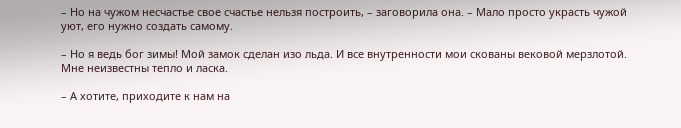– Но на чужом несчастье свое счастье нельзя построить, – заговорила она. – Мало просто украсть чужой уют, его нужно создать самому.

– Но я ведь бог зимы! Мой замок сделан изо льда. И все внутренности мои скованы вековой мерзлотой. Мне неизвестны тепло и ласка.

– А хотите, приходите к нам на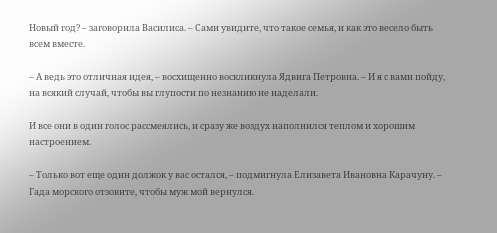Новый год? – заговорила Василиса. – Сами увидите, что такое семья, и как это весело быть всем вместе.

– А ведь это отличная идея, – восхищенно воскликнула Ядвига Петровна. – И я с вами пойду, на всякий случай, чтобы вы глупости по незнанию не наделали.

И все они в один голос рассмеялись, и сразу же воздух наполнился теплом и хорошим настроением.

– Только вот еще один должок у вас остался, – подмигнула Елизавета Ивановна Карачуну. – Гада морского отзовите, чтобы муж мой вернулся.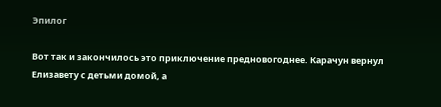Эпилог

Вот так и закончилось это приключение предновогоднее. Карачун вернул Елизавету с детьми домой, а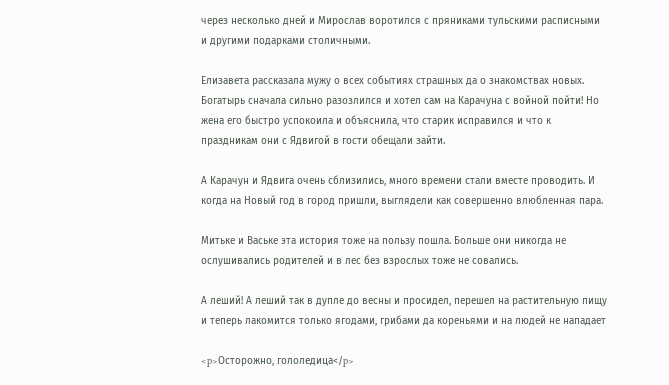через несколько дней и Мирослав воротился с пряниками тульскими расписными и другими подарками столичными.

Елизавета рассказала мужу о всех событиях страшных да о знакомствах новых. Богатырь сначала сильно разозлился и хотел сам на Карачуна с войной пойти! Но жена его быстро успокоила и объяснила, что старик исправился и что к праздникам они с Ядвигой в гости обещали зайти.

А Карачун и Ядвига очень сблизились, много времени стали вместе проводить. И когда на Новый год в город пришли, выглядели как совершенно влюбленная пара.

Митьке и Ваське эта история тоже на пользу пошла. Больше они никогда не ослушивались родителей и в лес без взрослых тоже не совались.

А леший! А леший так в дупле до весны и просидел, перешел на растительную пищу и теперь лакомится только ягодами, грибами да кореньями и на людей не нападает

<p>Осторожно, гололедица</p>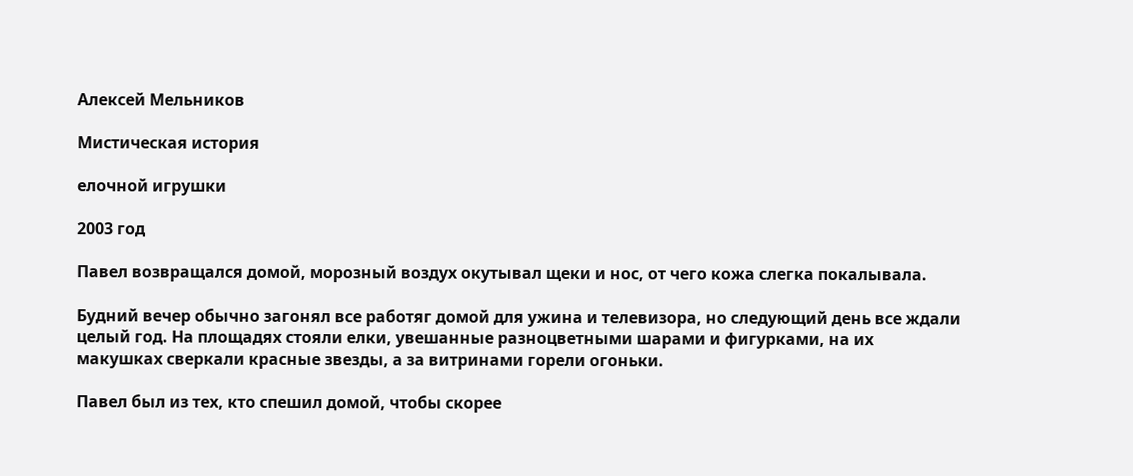Алексей Мельников

Мистическая история

елочной игрушки

2003 год

Павел возвращался домой, морозный воздух окутывал щеки и нос, от чего кожа слегка покалывала.

Будний вечер обычно загонял все работяг домой для ужина и телевизора, но следующий день все ждали целый год. На площадях стояли елки, увешанные разноцветными шарами и фигурками, на их макушках сверкали красные звезды, а за витринами горели огоньки.

Павел был из тех, кто спешил домой, чтобы скорее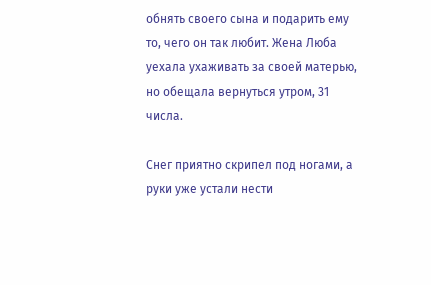обнять своего сына и подарить ему то, чего он так любит. Жена Люба уехала ухаживать за своей матерью, но обещала вернуться утром, 31 числа.

Снег приятно скрипел под ногами, а руки уже устали нести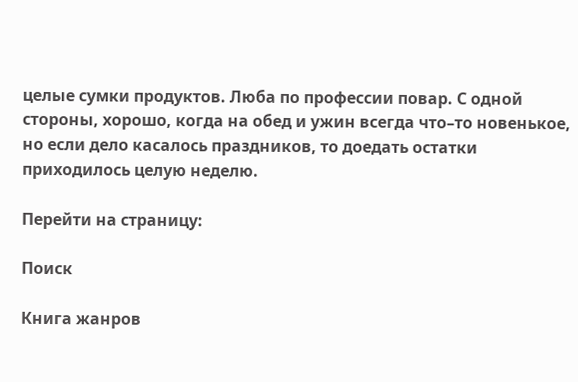целые сумки продуктов. Люба по профессии повар. С одной стороны, хорошо, когда на обед и ужин всегда что–то новенькое, но если дело касалось праздников, то доедать остатки приходилось целую неделю.

Перейти на страницу:

Поиск

Книга жанров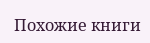Похожие книги